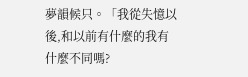夢韻候只。「我從失憶以後,和以前有什麼的我有什麼不同嗎?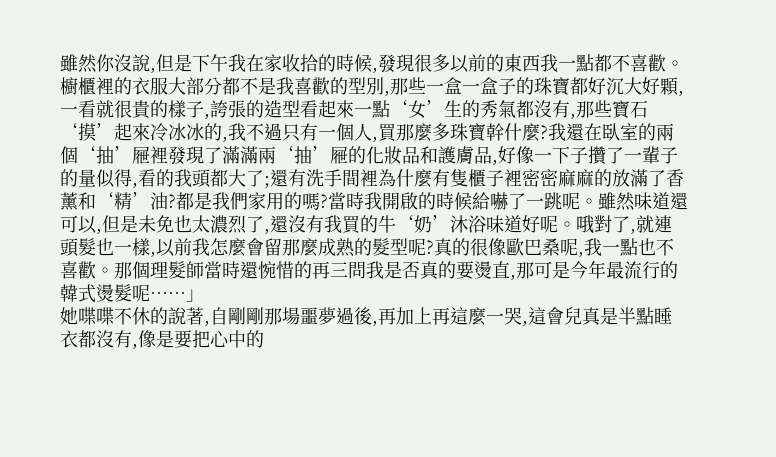雖然你沒說,但是下午我在家收拾的時候,發現很多以前的東西我一點都不喜歡。櫥櫃裡的衣服大部分都不是我喜歡的型別,那些一盒一盒子的珠寶都好沉大好顆,一看就很貴的樣子,誇張的造型看起來一點‘女’生的秀氣都沒有,那些寶石‘摸’起來冷冰冰的,我不過只有一個人,買那麼多珠寶幹什麼?我還在臥室的兩個‘抽’屜裡發現了滿滿兩‘抽’屜的化妝品和護膚品,好像一下子攢了一輩子的量似得,看的我頭都大了;還有洗手間裡為什麼有隻櫃子裡密密麻麻的放滿了香薰和‘精’油?都是我們家用的嗎?當時我開啟的時候給嚇了一跳呢。雖然味道還可以,但是未免也太濃烈了,還沒有我買的牛‘奶’沐浴味道好呢。哦對了,就連頭髮也一樣,以前我怎麼會留那麼成熟的髮型呢?真的很像歐巴桑呢,我一點也不喜歡。那個理髮師當時還惋惜的再三問我是否真的要燙直,那可是今年最流行的韓式燙髮呢……」
她喋喋不休的說著,自剛剛那場噩夢過後,再加上再這麼一哭,這會兒真是半點睡衣都沒有,像是要把心中的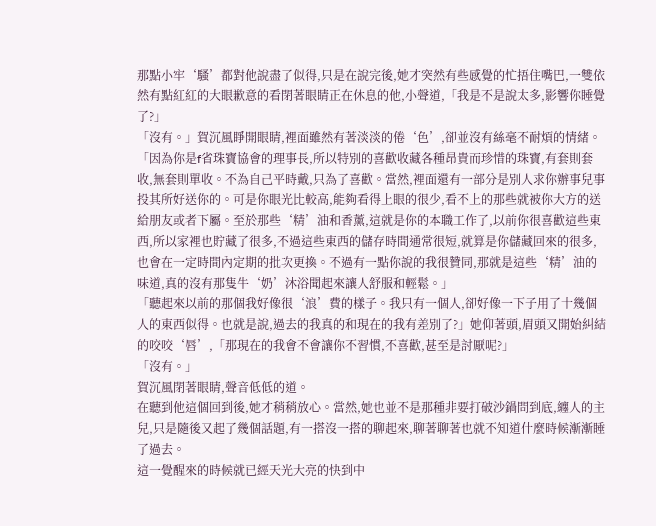那點小牢‘騷’都對他說盡了似得,只是在說完後,她才突然有些感覺的忙捂住嘴巴,一雙依然有點紅紅的大眼歉意的看閉著眼睛正在休息的他,小聲道,「我是不是說太多,影響你睡覺了?」
「沒有。」賀沉風睜開眼睛,裡面雖然有著淡淡的倦‘色’,卻並沒有絲毫不耐煩的情緒。「因為你是f省珠寶協會的理事長,所以特別的喜歡收藏各種昂貴而珍惜的珠寶,有套則套收,無套則單收。不為自己平時戴,只為了喜歡。當然,裡面還有一部分是別人求你辦事兒事投其所好送你的。可是你眼光比較高,能夠看得上眼的很少,看不上的那些就被你大方的送給朋友或者下屬。至於那些‘精’油和香薰,這就是你的本職工作了,以前你很喜歡這些東西,所以家裡也貯藏了很多,不過這些東西的儲存時間通常很短,就算是你儲藏回來的很多,也會在一定時間內定期的批次更換。不過有一點你說的我很贊同,那就是這些‘精’油的味道,真的沒有那隻牛‘奶’沐浴聞起來讓人舒服和輕鬆。」
「聽起來以前的那個我好像很‘浪’費的樣子。我只有一個人,卻好像一下子用了十幾個人的東西似得。也就是說,過去的我真的和現在的我有差別了?」她仰著頭,眉頭又開始糾結的咬咬‘唇’,「那現在的我會不會讓你不習慣,不喜歡,甚至是討厭呢?」
「沒有。」
賀沉風閉著眼睛,聲音低低的道。
在聽到他這個回到後,她才稍稍放心。當然,她也並不是那種非要打破沙鍋問到底,纏人的主兒,只是隨後又起了幾個話題,有一搭沒一搭的聊起來,聊著聊著也就不知道什麼時候漸漸睡了過去。
這一覺醒來的時候就已經天光大亮的快到中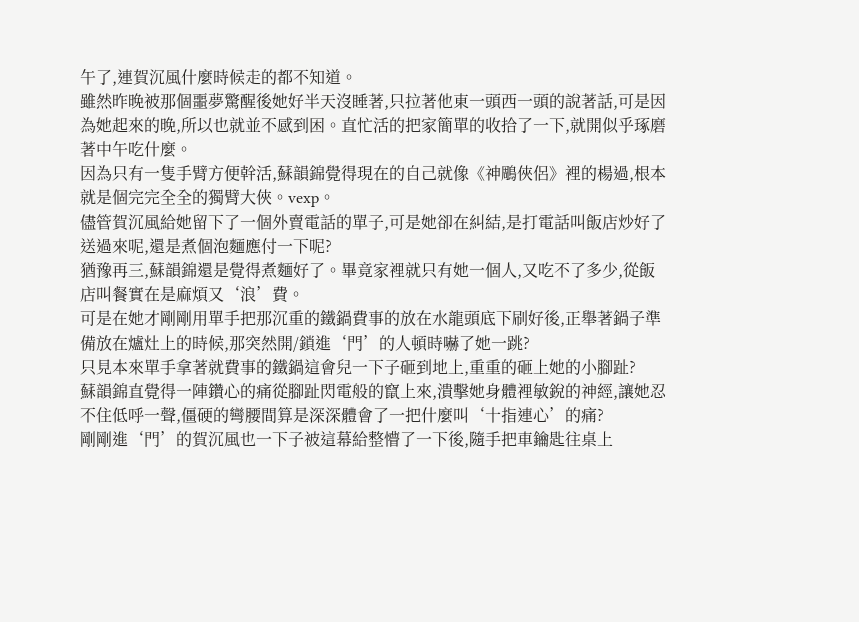午了,連賀沉風什麼時候走的都不知道。
雖然昨晚被那個噩夢驚醒後她好半天沒睡著,只拉著他東一頭西一頭的說著話,可是因為她起來的晚,所以也就並不感到困。直忙活的把家簡單的收拾了一下,就開似乎琢磨著中午吃什麼。
因為只有一隻手臂方便幹活,蘇韻錦覺得現在的自己就像《神鵰俠侶》裡的楊過,根本就是個完完全全的獨臂大俠。vexp。
儘管賀沉風給她留下了一個外賣電話的單子,可是她卻在糾結,是打電話叫飯店炒好了送過來呢,還是煮個泡麵應付一下呢?
猶豫再三,蘇韻錦還是覺得煮麵好了。畢竟家裡就只有她一個人,又吃不了多少,從飯店叫餐實在是麻煩又‘浪’費。
可是在她才剛剛用單手把那沉重的鐵鍋費事的放在水龍頭底下刷好後,正舉著鍋子準備放在爐灶上的時候,那突然開/鎖進‘門’的人頓時嚇了她一跳?
只見本來單手拿著就費事的鐵鍋這會兒一下子砸到地上,重重的砸上她的小腳趾?
蘇韻錦直覺得一陣鑽心的痛從腳趾閃電般的竄上來,潰擊她身體裡敏銳的神經,讓她忍不住低呼一聲,僵硬的彎腰間算是深深體會了一把什麼叫‘十指連心’的痛?
剛剛進‘門’的賀沉風也一下子被這幕給整懵了一下後,隨手把車鑰匙往桌上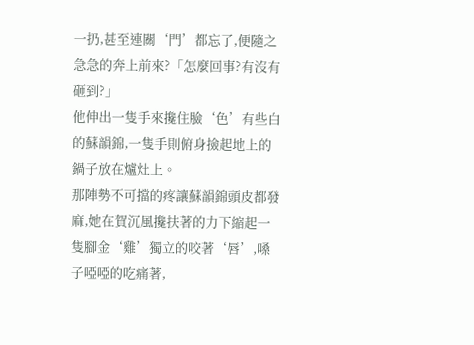一扔,甚至連關‘門’都忘了,便隨之急急的奔上前來?「怎麼回事?有沒有砸到?」
他伸出一隻手來攙住臉‘色’有些白的蘇韻錦,一隻手則俯身撿起地上的鍋子放在爐灶上。
那陣勢不可擋的疼讓蘇韻錦頭皮都發麻,她在賀沉風攙扶著的力下縮起一隻腳金‘雞’獨立的咬著‘唇’,嗓子啞啞的吃痛著,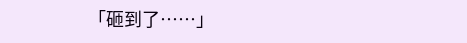「砸到了……」